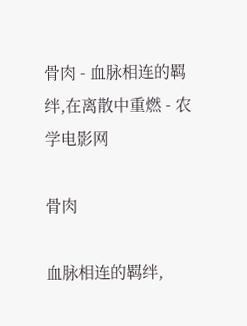骨肉 - 血脉相连的羁绊,在离散中重燃 - 农学电影网

骨肉

血脉相连的羁绊,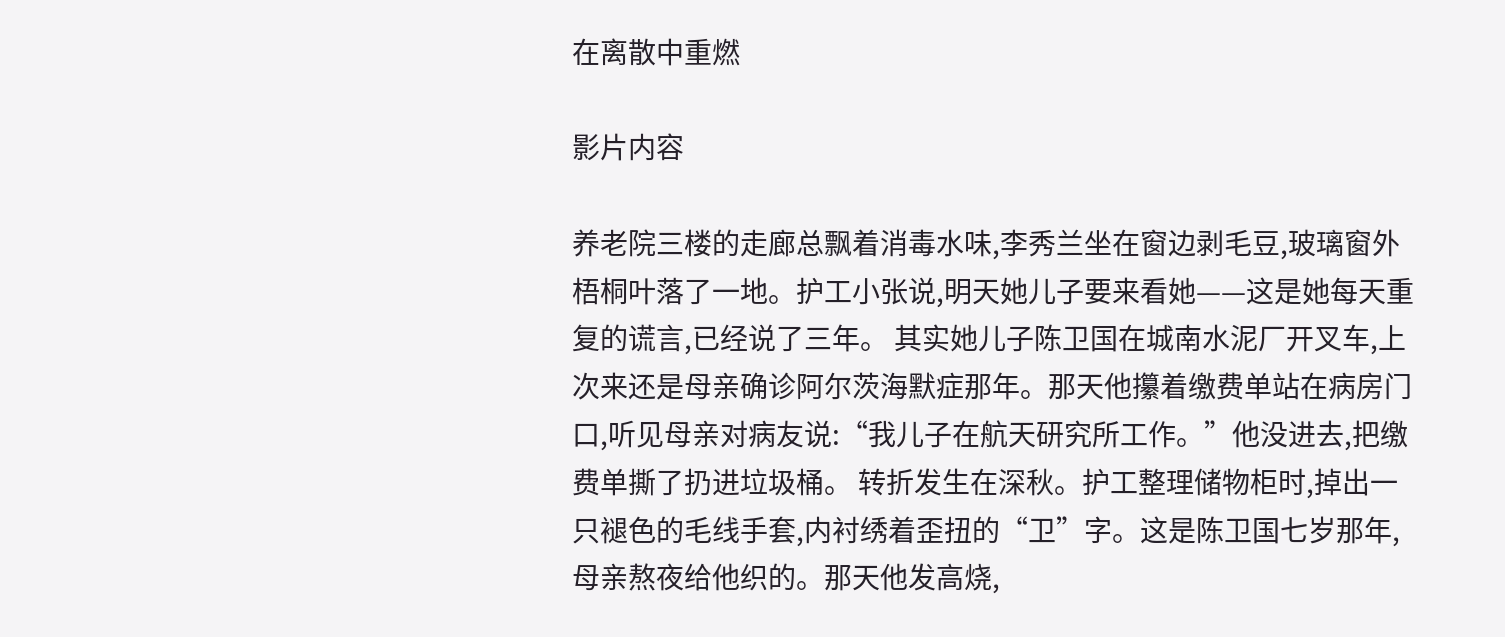在离散中重燃

影片内容

养老院三楼的走廊总飘着消毒水味,李秀兰坐在窗边剥毛豆,玻璃窗外梧桐叶落了一地。护工小张说,明天她儿子要来看她——这是她每天重复的谎言,已经说了三年。 其实她儿子陈卫国在城南水泥厂开叉车,上次来还是母亲确诊阿尔茨海默症那年。那天他攥着缴费单站在病房门口,听见母亲对病友说:“我儿子在航天研究所工作。”他没进去,把缴费单撕了扔进垃圾桶。 转折发生在深秋。护工整理储物柜时,掉出一只褪色的毛线手套,内衬绣着歪扭的“卫”字。这是陈卫国七岁那年,母亲熬夜给他织的。那天他发高烧,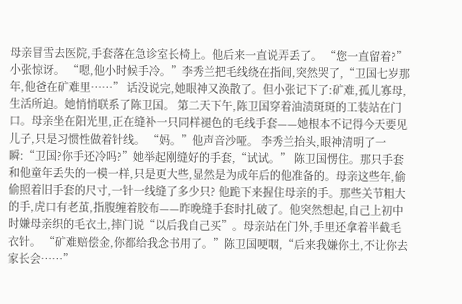母亲冒雪去医院,手套落在急诊室长椅上。他后来一直说弄丢了。 “您一直留着?”小张惊讶。 “嗯,他小时候手冷。”李秀兰把毛线绕在指间,突然哭了,“卫国七岁那年,他爸在矿难里……” 话没说完,她眼神又涣散了。但小张记下了:矿难,孤儿寡母,生活所迫。她悄悄联系了陈卫国。 第二天下午,陈卫国穿着油渍斑斑的工装站在门口。母亲坐在阳光里,正在缝补一只同样褪色的毛线手套——她根本不记得今天要见儿子,只是习惯性做着针线。 “妈。”他声音沙哑。 李秀兰抬头,眼神清明了一瞬:“卫国?你手还冷吗?”她举起刚缝好的手套,“试试。” 陈卫国愣住。那只手套和他童年丢失的一模一样,只是更大些,显然是为成年后的他准备的。母亲这些年,偷偷照着旧手套的尺寸,一针一线缝了多少只? 他跪下来握住母亲的手。那些关节粗大的手,虎口有老茧,指腹缠着胶布——昨晚缝手套时扎破了。他突然想起,自己上初中时嫌母亲织的毛衣土,摔门说“以后我自己买”。母亲站在门外,手里还拿着半截毛衣针。 “矿难赔偿金,你都给我念书用了。”陈卫国哽咽,“后来我嫌你土,不让你去家长会……”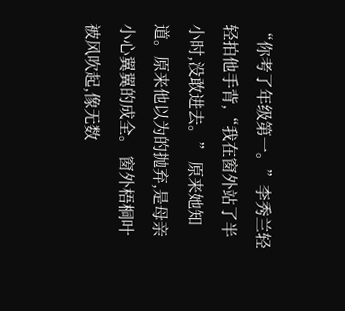“你考了年级第一。”李秀兰轻轻拍他手背,“我在窗外站了半小时,没敢进去。” 原来她知道。原来他以为的抛弃,是母亲小心翼翼的成全。 窗外梧桐叶被风吹起,像无数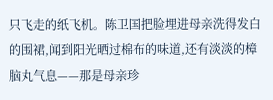只飞走的纸飞机。陈卫国把脸埋进母亲洗得发白的围裙,闻到阳光晒过棉布的味道,还有淡淡的樟脑丸气息——那是母亲珍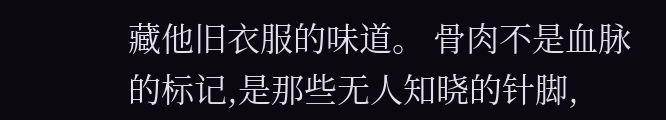藏他旧衣服的味道。 骨肉不是血脉的标记,是那些无人知晓的针脚,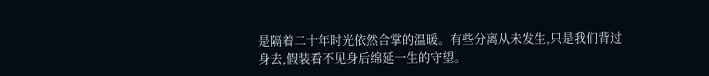是隔着二十年时光依然合掌的温暖。有些分离从未发生,只是我们背过身去,假装看不见身后绵延一生的守望。